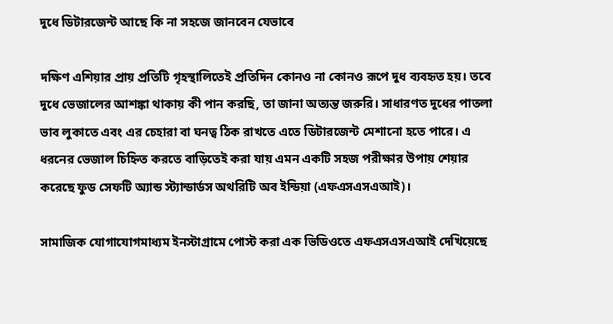দুধে ডিটারজেন্ট আছে কি না সহজে জানবেন যেভাবে

দক্ষিণ এশিয়ার প্রায় প্রতিটি গৃহস্থালিতেই প্রতিদিন কোনও না কোনও রূপে দুধ ব্যবহৃত হয়। তবে দুধে ভেজালের আশঙ্কা থাকায় কী পান করছি, তা জানা অত্যন্ত জরুরি। সাধারণত দুধের পাতলা ভাব লুকাতে এবং এর চেহারা বা ঘনত্ব ঠিক রাখতে এতে ডিটারজেন্ট মেশানো হতে পারে। এ ধরনের ভেজাল চিহ্নিত করতে বাড়িতেই করা যায় এমন একটি সহজ পরীক্ষার উপায় শেয়ার করেছে ফুড সেফটি অ্যান্ড স্ট্যান্ডার্ডস অথরিটি অব ইন্ডিয়া (এফএসএসএআই)।

সামাজিক যোগাযোগমাধ্যম ইনস্টাগ্রামে পোস্ট করা এক ভিডিওতে এফএসএসএআই দেখিয়েছে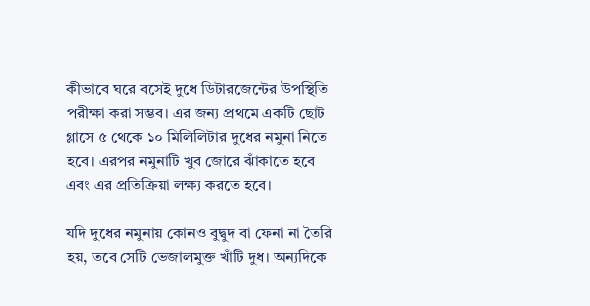কীভাবে ঘরে বসেই দুধে ডিটারজেন্টের উপস্থিতি পরীক্ষা করা সম্ভব। এর জন্য প্রথমে একটি ছোট গ্লাসে ৫ থেকে ১০ মিলিলিটার দুধের নমুনা নিতে হবে। এরপর নমুনাটি খুব জোরে ঝাঁকাতে হবে এবং এর প্রতিক্রিয়া লক্ষ্য করতে হবে।

যদি দুধের নমুনায় কোনও বুদ্বুদ বা ফেনা না তৈরি হয়, তবে সেটি ভেজালমুক্ত খাঁটি দুধ। অন্যদিকে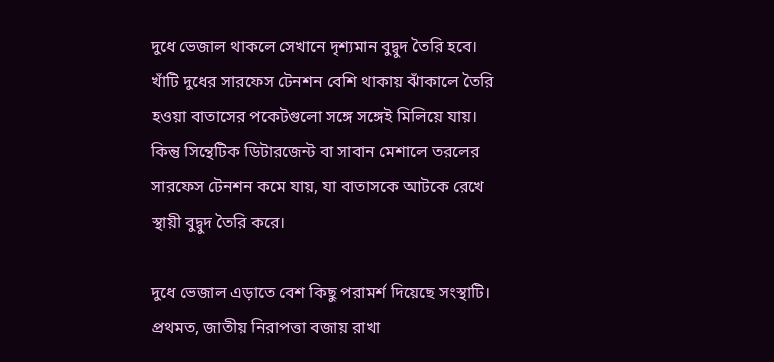দুধে ভেজাল থাকলে সেখানে দৃশ্যমান বুদ্বুদ তৈরি হবে। খাঁটি দুধের সারফেস টেনশন বেশি থাকায় ঝাঁকালে তৈরি হওয়া বাতাসের পকেটগুলো সঙ্গে সঙ্গেই মিলিয়ে যায়। কিন্তু সিন্থেটিক ডিটারজেন্ট বা সাবান মেশালে তরলের সারফেস টেনশন কমে যায়, যা বাতাসকে আটকে রেখে স্থায়ী বুদ্বুদ তৈরি করে।

দুধে ভেজাল এড়াতে বেশ কিছু পরামর্শ দিয়েছে সংস্থাটি। প্রথমত, জাতীয় নিরাপত্তা বজায় রাখা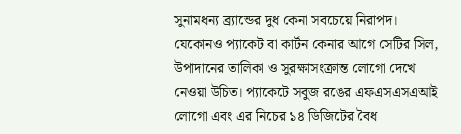সুনামধন্য ব্র্যান্ডের দুধ কেনা সবচেয়ে নিরাপদ। যেকোনও প্যাকেট বা কার্টন কেনার আগে সেটির সিল, উপাদানের তালিকা ও সুরক্ষাসংক্রান্ত লোগো দেখে নেওয়া উচিত। প্যাকেটে সবুজ রঙের এফএসএসএআই লোগো এবং এর নিচের ১৪ ডিজিটের বৈধ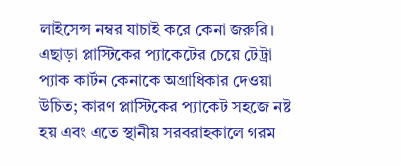লাইসেন্স নম্বর যাচাই করে কেনা জরুরি। এছাড়া প্লাস্টিকের প্যাকেটের চেয়ে টেট্রা প্যাক কার্টন কেনাকে অগ্রাধিকার দেওয়া উচিত; কারণ প্লাস্টিকের প্যাকেট সহজে নষ্ট হয় এবং এতে স্থানীয় সরবরাহকালে গরম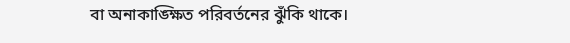বা অনাকাঙ্ক্ষিত পরিবর্তনের ঝুঁকি থাকে।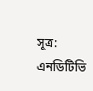সূত্র: এনডিটিভি